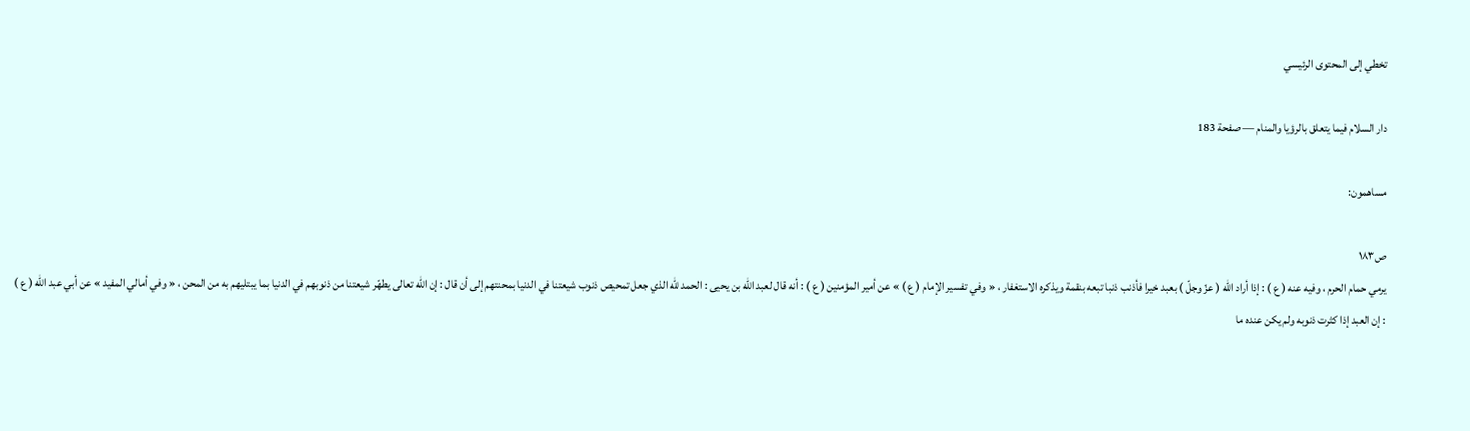تخطي إلى المحتوى الرئيسي

دار السلام فيما يتعلق بالرؤيا والمنام — صفحة 183

مساهمون:

ص١٨٣
يرمي حمام الحرم ، وفيه عنه ( ع ) : إذا أراد اللّه ( عزّ وجلّ ) بعبد خيرا فأذنب ذنبا تبعه بنقمة ويذكره الاستغفار ، « وفي تفسير الإمام ( ع ) » عن أمير المؤمنين ( ع ) : أنه قال لعبد اللّه بن يحيى : الحمد للّه الذي جعل تمحيص ذنوب شيعتنا في الدنيا بمحنتهم إلى أن قال : إن اللّه تعالى يطهّر شيعتنا من ذنوبهم في الدنيا بما يبتليهم به من المحن ، « وفي أمالي المفيد » عن أبي عبد اللّه ( ع ) : إن العبد إذا كثرت ذنوبه ولم يكن عنده ما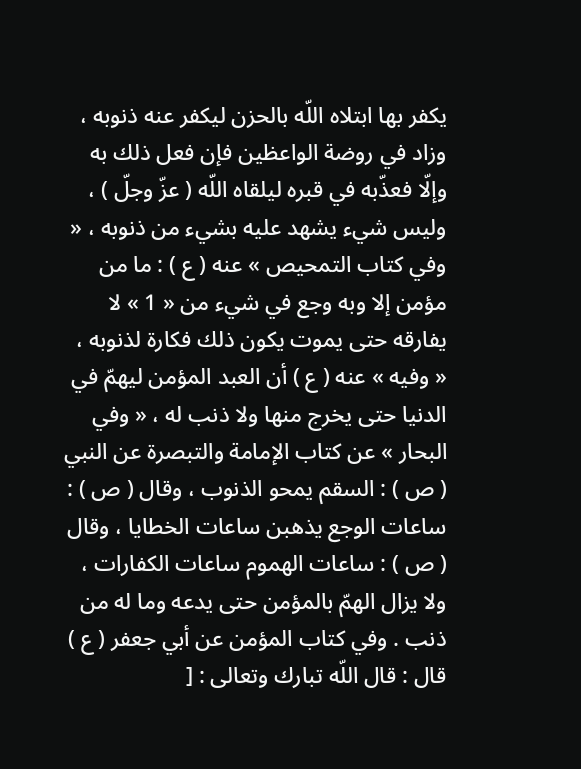يكفر بها ابتلاه اللّه بالحزن ليكفر عنه ذنوبه ، وزاد في روضة الواعظين فإن فعل ذلك به وإلّا فعذّبه في قبره ليلقاه اللّه ( عزّ وجلّ ) ، وليس شيء يشهد عليه بشيء من ذنوبه ، « وفي كتاب التمحيص » عنه ( ع ) : ما من مؤمن إلا وبه وجع في شيء من « 1 » لا يفارقه حتى يموت يكون ذلك فكارة لذنوبه ، « وفيه » عنه ( ع ) أن العبد المؤمن ليهمّ في الدنيا حتى يخرج منها ولا ذنب له ، « وفي البحار » عن كتاب الإمامة والتبصرة عن النبي ( ص ) : السقم يمحو الذنوب ، وقال ( ص ) : ساعات الوجع يذهبن ساعات الخطايا ، وقال ( ص ) : ساعات الهموم ساعات الكفارات ، ولا يزال الهمّ بالمؤمن حتى يدعه وما له من ذنب . وفي كتاب المؤمن عن أبي جعفر ( ع ) قال : قال اللّه تبارك وتعالى : [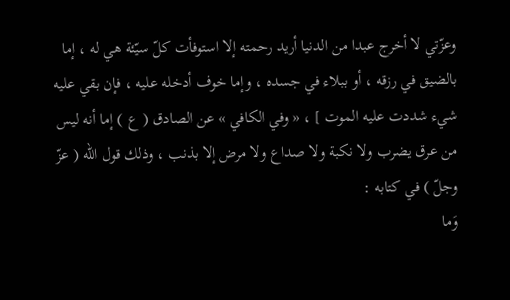وعزّتي لا أخرج عبدا من الدنيا أريد رحمته إلا استوفأت كلّ سيّئة هي له ، إما بالضيق في رزقه ، أو ببلاء في جسده ، وإما خوف أدخله عليه ، فإن بقي عليه شيء شددت عليه الموت ] ، « وفي الكافي » عن الصادق ( ع ) إما أنه ليس من عرق يضرب ولا نكبة ولا صداع ولا مرض إلا بذنب ، وذلك قول اللّه ( عزّ وجلّ ) في كتابه :
وَما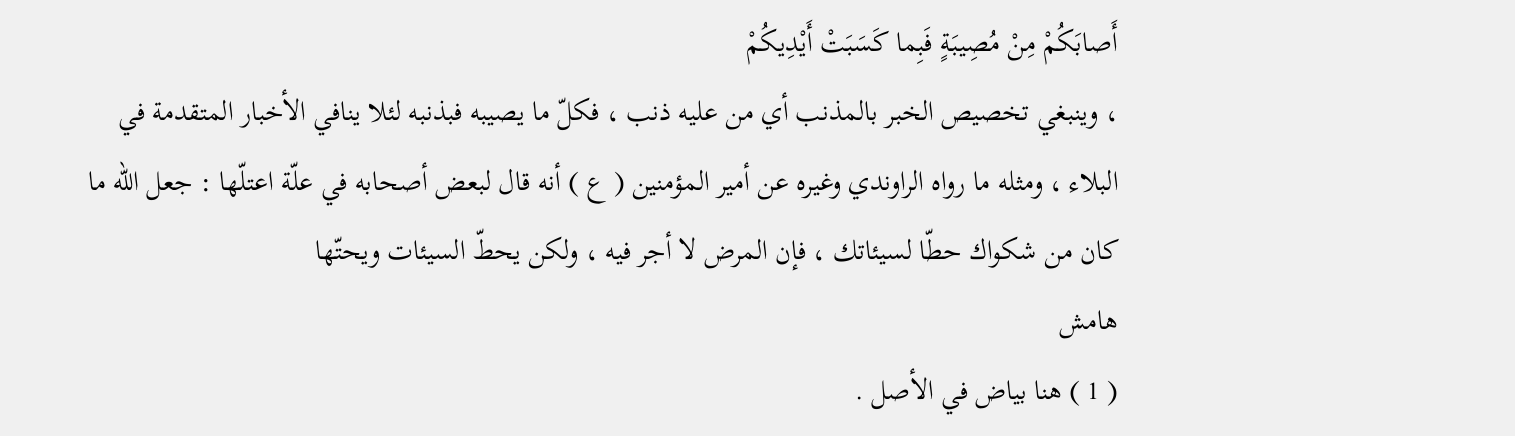أَصابَكُمْ مِنْ مُصِيبَةٍ فَبِما كَسَبَتْ أَيْدِيكُمْ
، وينبغي تخصيص الخبر بالمذنب أي من عليه ذنب ، فكلّ ما يصيبه فبذنبه لئلا ينافي الأخبار المتقدمة في البلاء ، ومثله ما رواه الراوندي وغيره عن أمير المؤمنين ( ع ) أنه قال لبعض أصحابه في علّة اعتلّها : جعل اللّه ما كان من شكواك حطّا لسيئاتك ، فإن المرض لا أجر فيه ، ولكن يحطّ السيئات ويحتّها
هامش
( 1 ) هنا بياض في الأصل .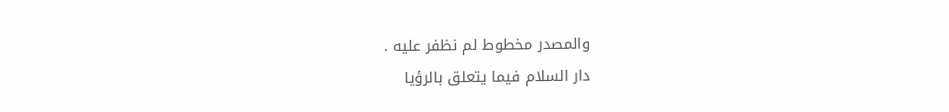والمصدر مخطوط لم نظفر عليه .
دار السلام فيما يتعلق بالرؤيا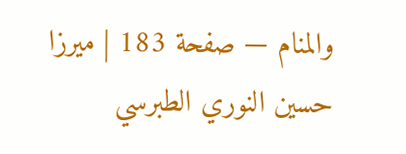والمنام — صفحة 183 | ميرزا حسين النوري الطبرسي